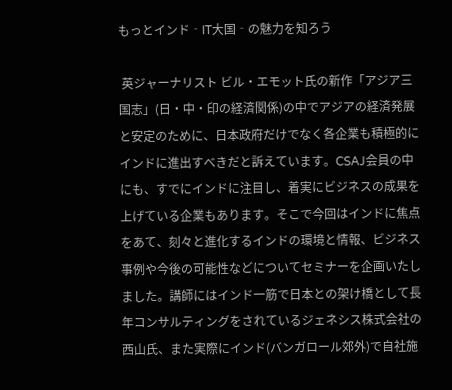もっとインド‐IT大国‐の魅力を知ろう

 英ジャーナリスト ビル・エモット氏の新作「アジア三国志」(日・中・印の経済関係)の中でアジアの経済発展と安定のために、日本政府だけでなく各企業も積極的にインドに進出すべきだと訴えています。CSAJ会員の中にも、すでにインドに注目し、着実にビジネスの成果を上げている企業もあります。そこで今回はインドに焦点をあて、刻々と進化するインドの環境と情報、ビジネス事例や今後の可能性などについてセミナーを企画いたしました。講師にはインド一筋で日本との架け橋として長年コンサルティングをされているジェネシス株式会社の西山氏、また実際にインド(バンガロール郊外)で自社施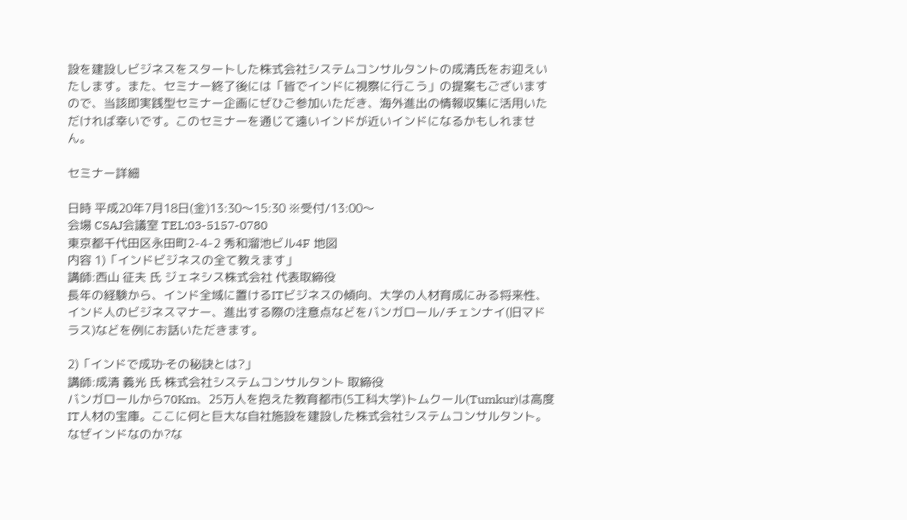設を建設しビジネスをスタートした株式会社システムコンサルタントの成清氏をお迎えいたします。また、セミナー終了後には「皆でインドに視察に行こう」の提案もございますので、当該即実践型セミナー企画にぜひご参加いただき、海外進出の情報収集に活用いただければ幸いです。このセミナーを通じて遠いインドが近いインドになるかもしれません。

セミナー詳細

日時 平成20年7月18日(金)13:30〜15:30 ※受付/13:00〜
会場 CSAJ会議室 TEL:03-5157-0780
東京都千代田区永田町2-4-2 秀和溜池ビル4F 地図
内容 1)「インドビジネスの全て教えます」
講師:西山 征夫 氏 ジェネシス株式会社 代表取締役
長年の経験から、インド全域に置けるITビジネスの傾向、大学の人材育成にみる将来性、インド人のビジネスマナー、進出する際の注意点などをバンガロール/チェンナイ(旧マドラス)などを例にお話いただきます。

2)「インドで成功‐その秘訣とは?」
講師:成清 義光 氏 株式会社システムコンサルタント 取締役
バンガロールから70Km、25万人を抱えた教育都市(5工科大学)トムクール(Tumkur)は高度IT人材の宝庫。ここに何と巨大な自社施設を建設した株式会社システムコンサルタント。なぜインドなのか?な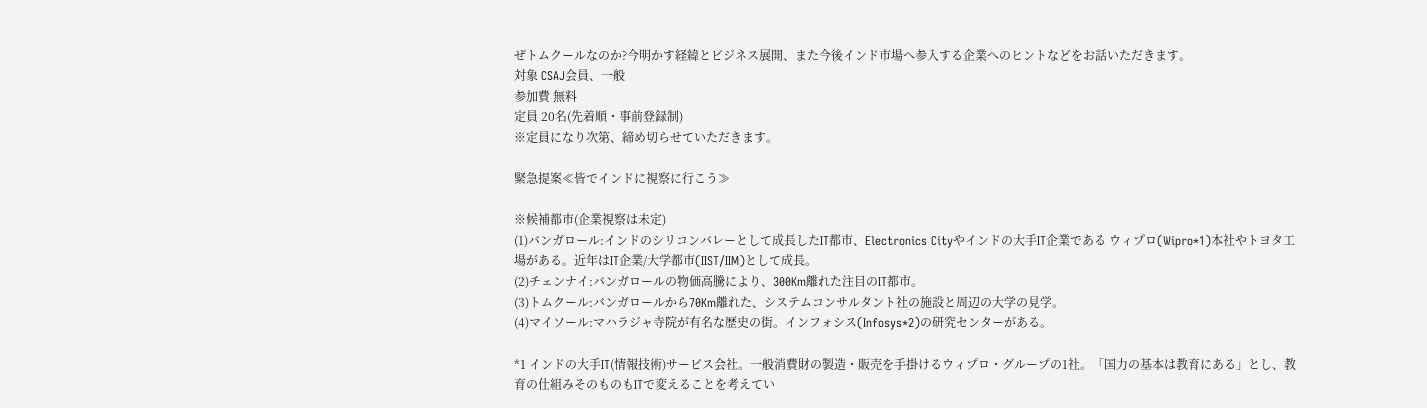ぜトムクールなのか?今明かす経緯とビジネス展開、また今後インド市場へ参入する企業へのヒントなどをお話いただきます。
対象 CSAJ会員、一般
参加費 無料
定員 20名(先着順・事前登録制)
※定員になり次第、締め切らせていただきます。

緊急提案≪皆でインドに視察に行こう≫

※候補都市(企業視察は未定)
(1)バンガロール:インドのシリコンバレーとして成長したIT都市、Electronics Cityやインドの大手IT企業である ウィプロ(Wipro*1)本社やトヨタ工場がある。近年はIT企業/大学都市(IIST/IIM)として成長。
(2)チェンナイ:バンガロールの物価高騰により、300Km離れた注目のIT都市。
(3)トムクール:バンガロールから70Km離れた、システムコンサルタント社の施設と周辺の大学の見学。
(4)マイソール:マハラジャ寺院が有名な歴史の街。インフォシス(Infosys*2)の研究センターがある。

*1 インドの大手IT(情報技術)サービス会社。一般消費財の製造・販売を手掛けるウィプロ・グループの1社。「国力の基本は教育にある」とし、教育の仕組みそのものもITで変えることを考えてい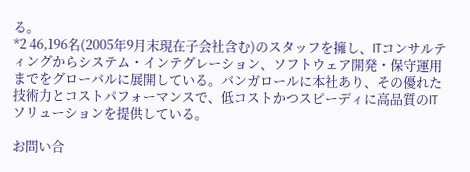る。
*2 46,196名(2005年9月末現在子会社含む)のスタッフを擁し、ITコンサルティングからシステム・インテグレーション、ソフトウェア開発・保守運用までをグローバルに展開している。バンガロールに本社あり、その優れた技術力とコストパフォーマンスで、低コストかつスピーディに高品質のITソリューションを提供している。

お問い合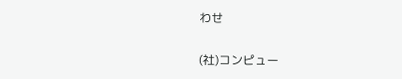わせ

(社)コンピュー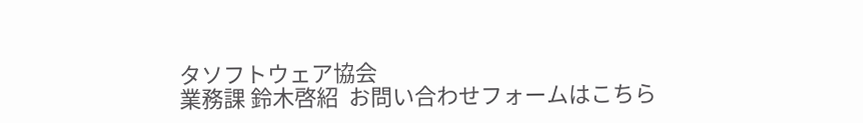タソフトウェア協会
業務課 鈴木啓紹  お問い合わせフォームはこちら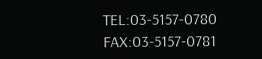TEL:03-5157-0780  FAX:03-5157-0781